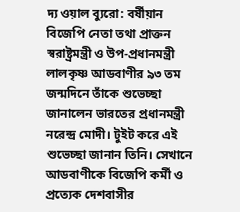দ্য ওয়াল ব্যুরো: বর্ষীয়ান বিজেপি নেতা তথা প্রাক্তন স্বরাষ্ট্রমন্ত্রী ও উপ-প্রধানমন্ত্রী লালকৃষ্ণ আডবাণীর ৯৩ তম জন্মদিনে তাঁকে শুভেচ্ছা জানালেন ভারতের প্রধানমন্ত্রী নরেন্দ্র মোদী। টুইট করে এই শুভেচ্ছা জানান তিনি। সেখানে আডবাণীকে বিজেপি কর্মী ও প্রত্যেক দেশবাসীর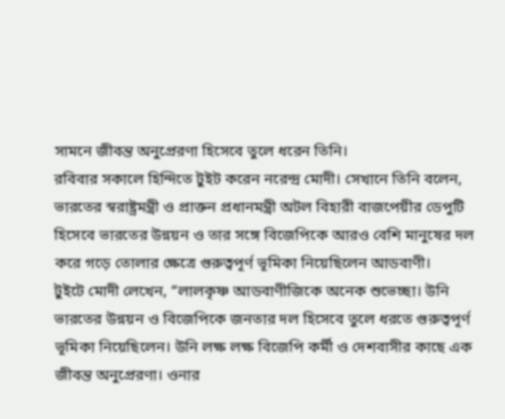সামনে জীবন্ত অনুপ্রেরণা হিসেবে তুলে ধরেন তিনি।
রবিবার সকালে হিন্দিতে টুইট করেন নরেন্দ্র মোদী। সেখানে তিনি বলেন, ভারতের স্বরাষ্ট্রমন্ত্রী ও প্রাক্তন প্রধানমন্ত্রী অটল বিহারী বাজপেয়ীর ডেপুটি হিসেবে ভারতের উন্নয়ন ও তার সঙ্গে বিজেপিকে আরও বেশি মানুষের দল করে গড়ে তোলার ক্ষেত্রে গুরুত্বপূর্ণ ভূমিকা নিয়েছিলেন আডবাণী।
টুইটে মোদী লেখেন, “লালকৃষ্ণ আডবাণীজিকে অনেক শুভেচ্ছা। উনি ভারতের উন্নয়ন ও বিজেপিকে জনতার দল হিসেবে তুলে ধরতে গুরুত্বপূর্ণ ভূমিকা নিয়েছিলেন। উনি লক্ষ লক্ষ বিজেপি কর্মী ও দেশবাসীর কাছে এক জীবন্ত অনুপ্রেরণা। ওনার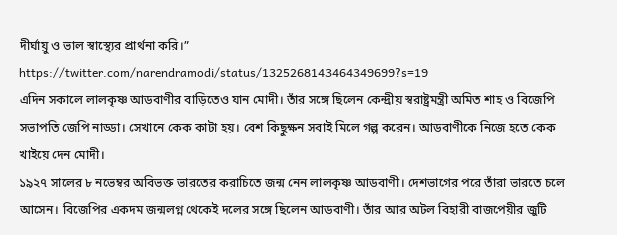দীর্ঘায়ু ও ভাল স্বাস্থ্যের প্রার্থনা করি।”
https://twitter.com/narendramodi/status/1325268143464349699?s=19
এদিন সকালে লালকৃষ্ণ আডবাণীর বাড়িতেও যান মোদী। তাঁর সঙ্গে ছিলেন কেন্দ্রীয় স্বরাষ্ট্রমন্ত্রী অমিত শাহ ও বিজেপি সভাপতি জেপি নাড্ডা। সেখানে কেক কাটা হয়। বেশ কিছুক্ষন সবাই মিলে গল্প করেন। আডবাণীকে নিজে হতে কেক খাইয়ে দেন মোদী।
১৯২৭ সালের ৮ নভেম্বর অবিভক্ত ভারতের করাচিতে জন্ম নেন লালকৃষ্ণ আডবাণী। দেশভাগের পরে তাঁরা ভারতে চলে আসেন। বিজেপির একদম জন্মলগ্ন থেকেই দলের সঙ্গে ছিলেন আডবাণী। তাঁর আর অটল বিহারী বাজপেয়ীর জুটি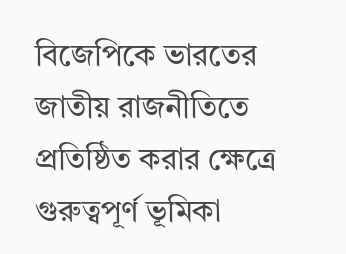বিজেপিকে ভারতের জাতীয় রাজনীতিতে প্রতিষ্ঠিত করার ক্ষেত্রে গুরুত্বপূর্ণ ভূমিকা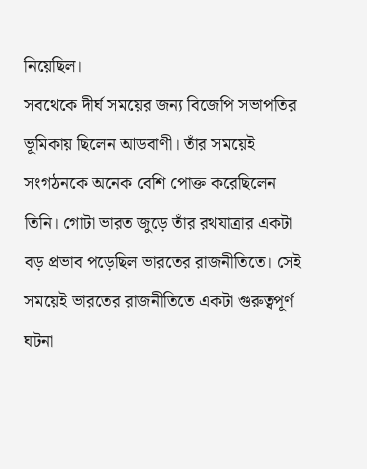নিয়েছিল।
সবথেকে দীর্ঘ সময়ের জন্য বিজেপি সভাপতির ভূমিকায় ছিলেন আডবাণী। তাঁর সময়েই সংগঠনকে অনেক বেশি পোক্ত করেছিলেন তিনি। গোটা ভারত জুড়ে তাঁর রথযাত্রার একটা বড় প্রভাব পড়েছিল ভারতের রাজনীতিতে। সেই সময়েই ভারতের রাজনীতিতে একটা গুরুত্বপূর্ণ ঘটনা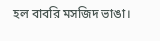হল বাবরি মসজিদ ভাঙা।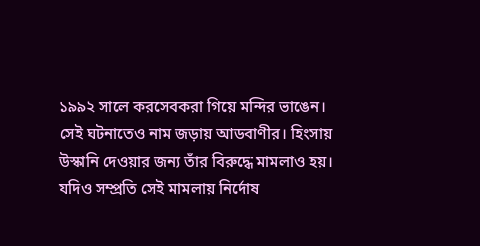১৯৯২ সালে করসেবকরা গিয়ে মন্দির ভাঙেন। সেই ঘটনাতেও নাম জড়ায় আডবাণীর। হিংসায় উস্কানি দেওয়ার জন্য তাঁর বিরুদ্ধে মামলাও হয়। যদিও সম্প্রতি সেই মামলায় নির্দোষ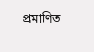প্রমাণিত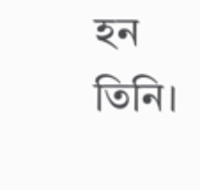হন তিনি।